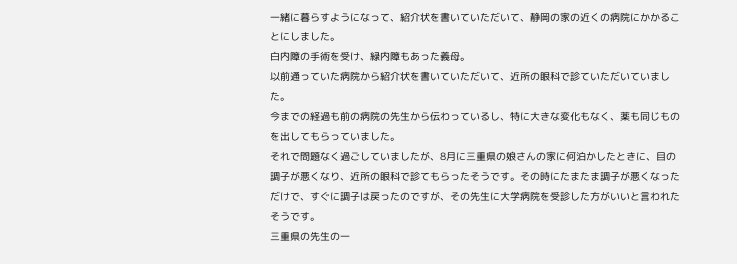一緒に暮らすようになって、紹介状を書いていただいて、静岡の家の近くの病院にかかることにしました。
白内障の手術を受け、緑内障もあった義母。
以前通っていた病院から紹介状を書いていただいて、近所の眼科で診ていただいていました。
今までの経過も前の病院の先生から伝わっているし、特に大きな変化もなく、薬も同じものを出してもらっていました。
それで問題なく過ごしていましたが、8月に三重県の娘さんの家に何泊かしたときに、目の調子が悪くなり、近所の眼科で診てもらったそうです。その時にたまたま調子が悪くなっただけで、すぐに調子は戻ったのですが、その先生に大学病院を受診した方がいいと言われたそうです。
三重県の先生の一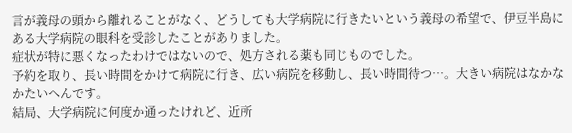言が義母の頭から離れることがなく、どうしても大学病院に行きたいという義母の希望で、伊豆半島にある大学病院の眼科を受診したことがありました。
症状が特に悪くなったわけではないので、処方される薬も同じものでした。
予約を取り、長い時間をかけて病院に行き、広い病院を移動し、長い時間待つ…。大きい病院はなかなかたいへんです。
結局、大学病院に何度か通ったけれど、近所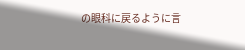の眼科に戻るように言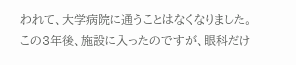われて、大学病院に通うことはなくなりました。
この3年後、施設に入ったのですが、眼科だけ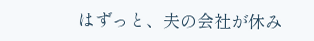はずっと、夫の会社が休み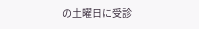の土曜日に受診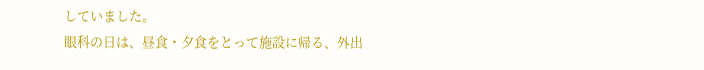していました。
眼科の日は、昼食・夕食をとって施設に帰る、外出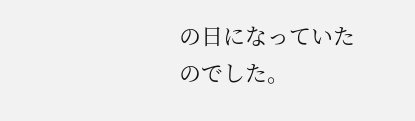の日になっていたのでした。